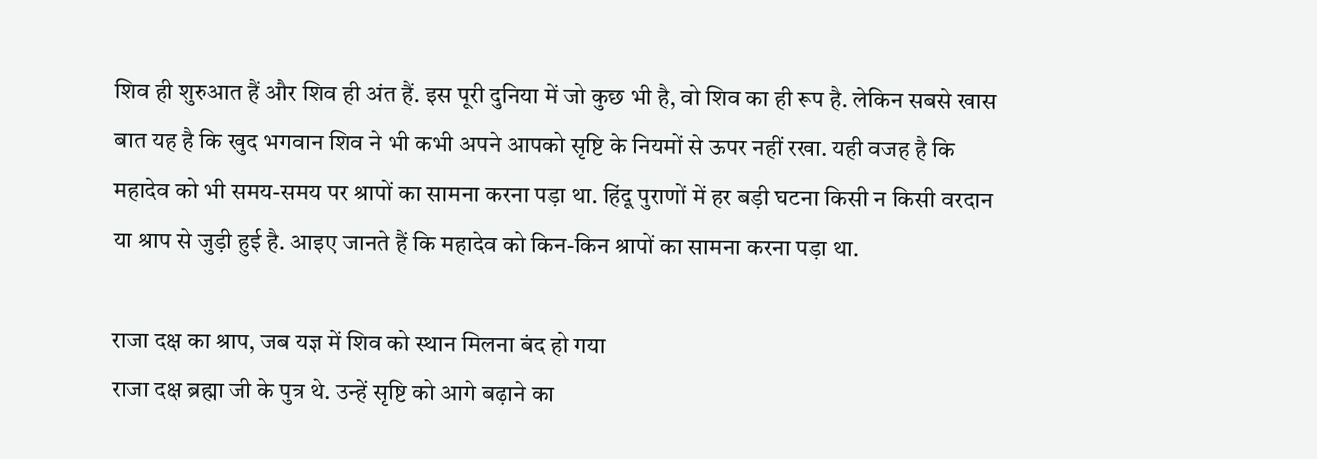शिव ही शुरुआत हैं और शिव ही अंत हैं. इस पूरी दुनिया में जो कुछ भी है, वो शिव का ही रूप है. लेकिन सबसे खास बात यह है कि खुद भगवान शिव ने भी कभी अपने आपको सृष्टि के नियमों से ऊपर नहीं रखा. यही वजह है कि महादेव को भी समय-समय पर श्रापों का सामना करना पड़ा था. हिंदू पुराणों में हर बड़ी घटना किसी न किसी वरदान या श्राप से जुड़ी हुई है. आइए जानते हैं कि महादेव को किन-किन श्रापों का सामना करना पड़ा था.

राजा दक्ष का श्राप, जब यज्ञ में शिव को स्थान मिलना बंद हो गया
राजा दक्ष ब्रह्मा जी के पुत्र थे. उन्हें सृष्टि को आगे बढ़ाने का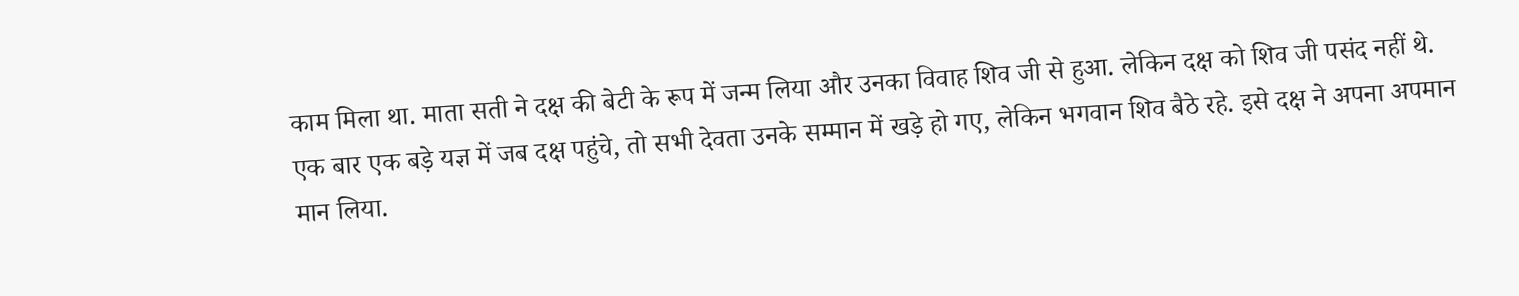काम मिला था. माता सती ने दक्ष की बेटी के रूप में जन्म लिया और उनका विवाह शिव जी से हुआ. लेकिन दक्ष को शिव जी पसंद नहीं थे. एक बार एक बड़े यज्ञ में जब दक्ष पहुंचे, तो सभी देवता उनके सम्मान में खड़े हो गए, लेकिन भगवान शिव बैठे रहे. इसे दक्ष ने अपना अपमान मान लिया.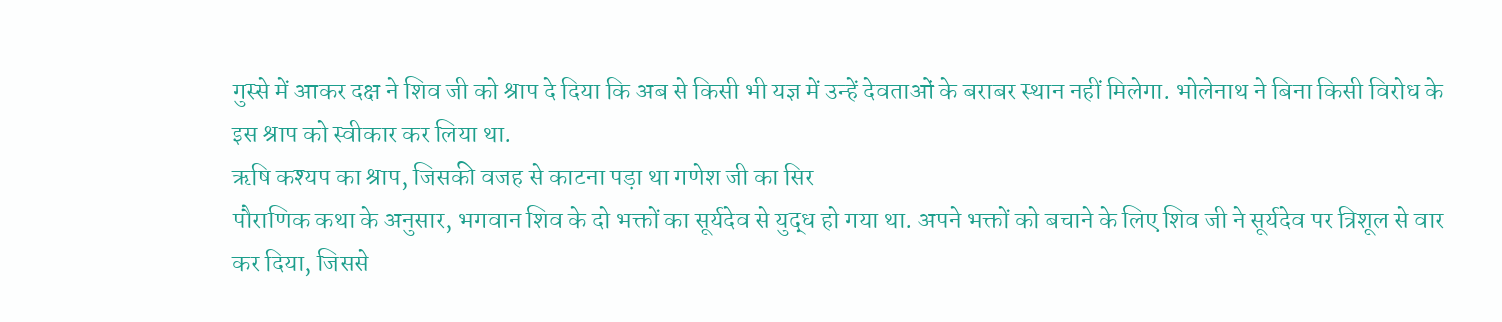गुस्से में आकर दक्ष ने शिव जी को श्राप दे दिया कि अब से किसी भी यज्ञ में उन्हें देवताओं के बराबर स्थान नहीं मिलेगा. भोलेनाथ ने बिना किसी विरोध के इस श्राप को स्वीकार कर लिया था.
ऋषि कश्यप का श्राप, जिसकी वजह से काटना पड़ा था गणेश जी का सिर
पौराणिक कथा के अनुसार, भगवान शिव के दो भक्तों का सूर्यदेव से युद्ध हो गया था. अपने भक्तों को बचाने के लिए शिव जी ने सूर्यदेव पर त्रिशूल से वार कर दिया, जिससे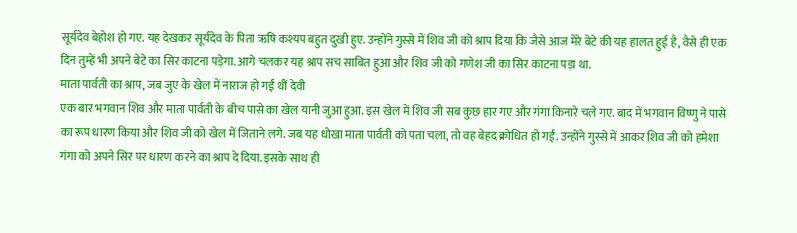सूर्यदेव बेहोश हो गए. यह देखकर सूर्यदेव के पिता ऋषि कश्यप बहुत दुखी हुए. उन्होंने गुस्से में शिव जी को श्राप दिया कि जैसे आज मेरे बेटे की यह हालत हुई है, वैसे ही एक दिन तुम्हें भी अपने बेटे का सिर काटना पड़ेगा. आगे चलकर यह श्राप सच साबित हुआ और शिव जी को गणेश जी का सिर काटना पड़ा था.
माता पार्वती का श्राप, जब जुए के खेल में नाराज हो गईं थीं देवी
एक बार भगवान शिव और माता पार्वती के बीच पासे का खेल यानी जुआ हुआ. इस खेल में शिव जी सब कुछ हार गए और गंगा किनारे चले गए. बाद में भगवान विष्णु ने पासे का रूप धारण किया और शिव जी को खेल में जिताने लगे. जब यह धोखा माता पार्वती को पता चला, तो वह बेहद क्रोधित हो गईं. उन्होंने गुस्से में आकर शिव जी को हमेशा गंगा को अपने सिर पर धारण करने का श्राप दे दिया. इसके साथ ही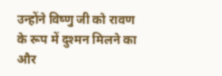उन्होंने विष्णु जी को रावण के रूप में दुश्मन मिलने का और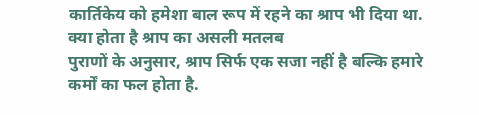कार्तिकेय को हमेशा बाल रूप में रहने का श्राप भी दिया था.
क्या होता है श्राप का असली मतलब
पुराणों के अनुसार, श्राप सिर्फ एक सजा नहीं है बल्कि हमारे कर्मों का फल होता है.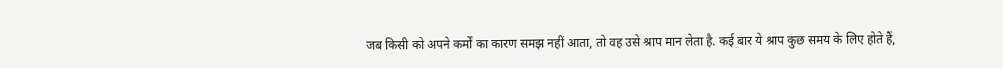जब किसी को अपने कर्मों का कारण समझ नहीं आता, तो वह उसे श्राप मान लेता है. कई बार ये श्राप कुछ समय के लिए होते हैं,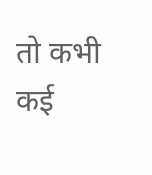तो कभी कई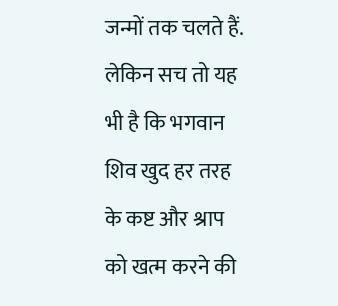जन्मों तक चलते हैं. लेकिन सच तो यह भी है कि भगवान शिव खुद हर तरह के कष्ट और श्राप को खत्म करने की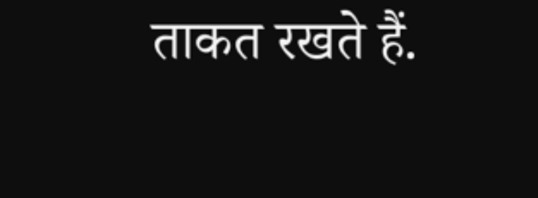ताकत रखते हैं.